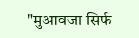"मुआवजा सिर्फ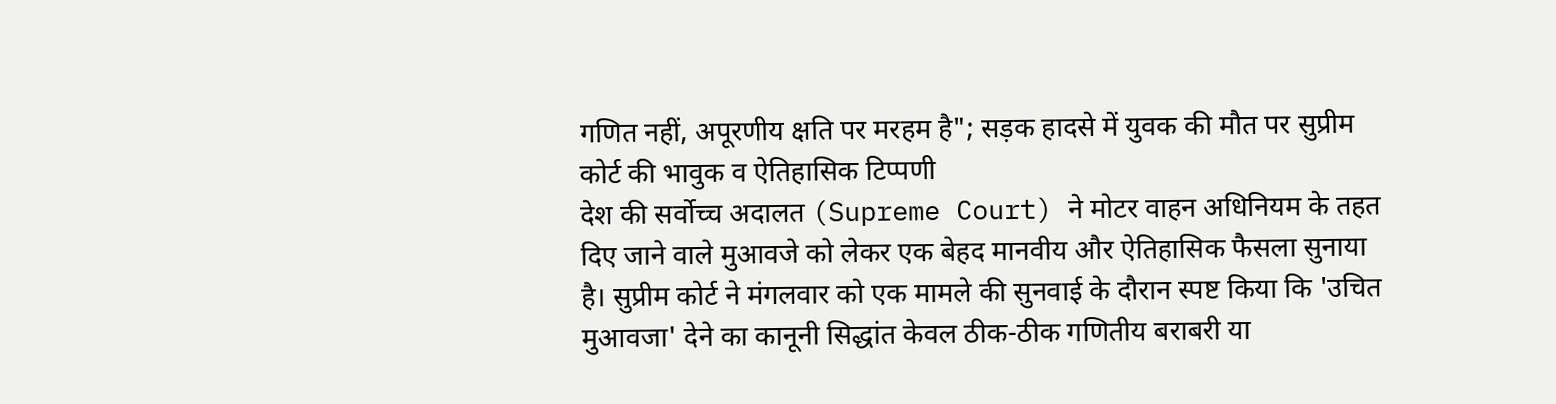गणित नहीं, अपूरणीय क्षति पर मरहम है"; सड़क हादसे में युवक की मौत पर सुप्रीम कोर्ट की भावुक व ऐतिहासिक टिप्पणी
देश की सर्वोच्च अदालत (Supreme Court) ने मोटर वाहन अधिनियम के तहत दिए जाने वाले मुआवजे को लेकर एक बेहद मानवीय और ऐतिहासिक फैसला सुनाया है। सुप्रीम कोर्ट ने मंगलवार को एक मामले की सुनवाई के दौरान स्पष्ट किया कि 'उचित मुआवजा' देने का कानूनी सिद्धांत केवल ठीक-ठीक गणितीय बराबरी या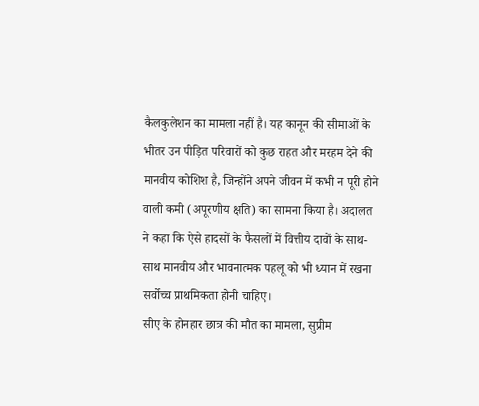कैलकुलेशन का मामला नहीं है। यह कानून की सीमाओं के भीतर उन पीड़ित परिवारों को कुछ राहत और मरहम देने की मानवीय कोशिश है, जिन्होंने अपने जीवन में कभी न पूरी होने वाली कमी (अपूरणीय क्षति) का सामना किया है। अदालत ने कहा कि ऐसे हादसों के फैसलों में वित्तीय दावों के साथ-साथ मानवीय और भावनात्मक पहलू को भी ध्यान में रखना सर्वोच्च प्राथमिकता होनी चाहिए।
सीए के होनहार छात्र की मौत का मामला, सुप्रीम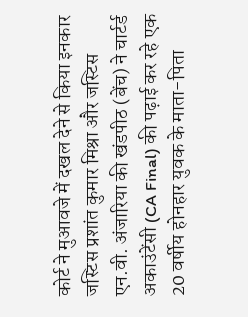कोर्ट ने मुआवजे में दखल देने से किया इनकार
जस्टिस प्रशांत कुमार मिश्रा और जस्टिस एन.वी. अंजारिया की खंडपीठ (बेंच) ने चार्टर्ड अकाउंटेंसी (CA Final) की पढ़ाई कर रहे एक 20 वर्षीय होनहार युवक के माता-पिता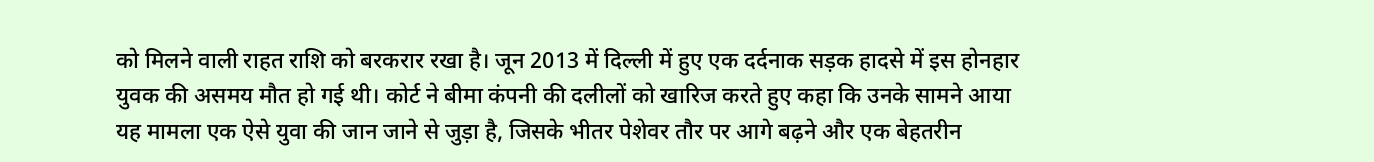को मिलने वाली राहत राशि को बरकरार रखा है। जून 2013 में दिल्ली में हुए एक दर्दनाक सड़क हादसे में इस होनहार युवक की असमय मौत हो गई थी। कोर्ट ने बीमा कंपनी की दलीलों को खारिज करते हुए कहा कि उनके सामने आया यह मामला एक ऐसे युवा की जान जाने से जुड़ा है, जिसके भीतर पेशेवर तौर पर आगे बढ़ने और एक बेहतरीन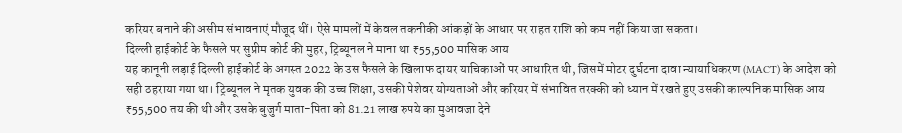करियर बनाने की असीम संभावनाएं मौजूद थीं। ऐसे मामलों में केवल तकनीकी आंकड़ों के आधार पर राहत राशि को कम नहीं किया जा सकता।
दिल्ली हाईकोर्ट के फैसले पर सुप्रीम कोर्ट की मुहर, ट्रिब्यूनल ने माना था ₹55,500 मासिक आय
यह कानूनी लड़ाई दिल्ली हाईकोर्ट के अगस्त 2022 के उस फैसले के खिलाफ दायर याचिकाओं पर आधारित थी, जिसमें मोटर दुर्घटना दावा न्यायाधिकरण (MACT) के आदेश को सही ठहराया गया था। ट्रिब्यूनल ने मृतक युवक की उच्च शिक्षा, उसकी पेशेवर योग्यताओं और करियर में संभावित तरक्की को ध्यान में रखते हुए उसकी काल्पनिक मासिक आय ₹55,500 तय की थी और उसके बुजुर्ग माता-पिता को 81.21 लाख रुपये का मुआवजा देने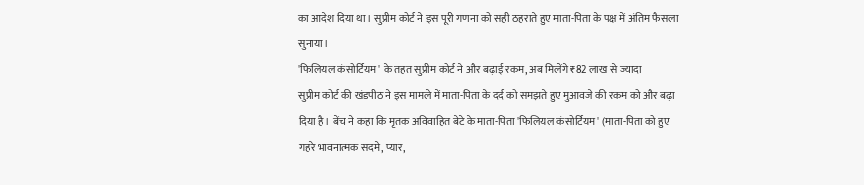का आदेश दिया था। सुप्रीम कोर्ट ने इस पूरी गणना को सही ठहराते हुए माता-पिता के पक्ष में अंतिम फैसला सुनाया।
'फिलियल कंसोर्टियम' के तहत सुप्रीम कोर्ट ने और बढ़ाई रकम, अब मिलेंगे ₹82 लाख से ज्यादा
सुप्रीम कोर्ट की खंडपीठ ने इस मामले में माता-पिता के दर्द को समझते हुए मुआवजे की रकम को और बढ़ा दिया है। बेंच ने कहा कि मृतक अविवाहित बेटे के माता-पिता 'फिलियल कंसोर्टियम' (माता-पिता को हुए गहरे भावनात्मक सदमे, प्यार,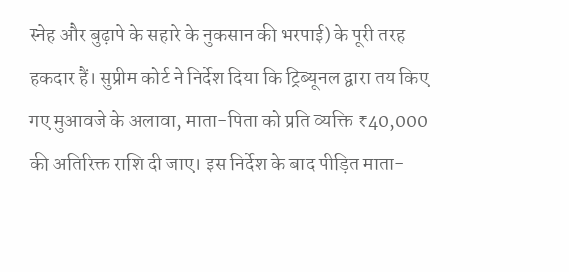स्नेह और बुढ़ापे के सहारे के नुकसान की भरपाई) के पूरी तरह हकदार हैं। सुप्रीम कोर्ट ने निर्देश दिया कि ट्रिब्यूनल द्वारा तय किए गए मुआवजे के अलावा, माता-पिता को प्रति व्यक्ति ₹40,000 की अतिरिक्त राशि दी जाए। इस निर्देश के बाद पीड़ित माता-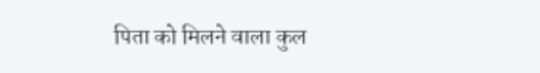पिता को मिलने वाला कुल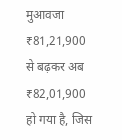मुआवजा ₹81,21,900 से बढ़कर अब ₹82,01,900 हो गया है, जिस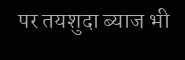पर तयशुदा ब्याज भी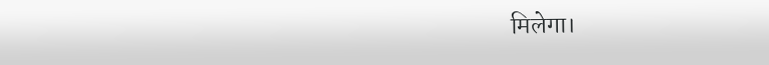मिलेगा।